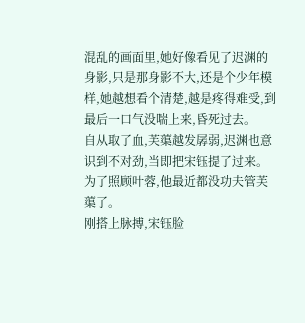混乱的画面里,她好像看见了迟渊的身影,只是那身影不大,还是个少年模样,她越想看个清楚,越是疼得难受,到最后一口气没喘上来,昏死过去。
自从取了血,芙蕖越发孱弱,迟渊也意识到不对劲,当即把宋钰提了过来。
为了照顾叶蓉,他最近都没功夫管芙蕖了。
刚搭上脉搏,宋钰脸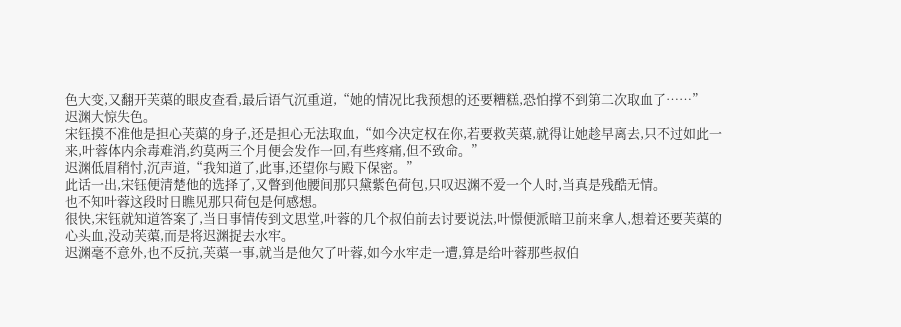色大变,又翻开芙蕖的眼皮查看,最后语气沉重道,“她的情况比我预想的还要糟糕,恐怕撑不到第二次取血了……”
迟渊大惊失色。
宋钰摸不准他是担心芙蕖的身子,还是担心无法取血,“如今决定权在你,若要救芙蕖,就得让她趁早离去,只不过如此一来,叶蓉体内余毒难消,约莫两三个月便会发作一回,有些疼痛,但不致命。”
迟渊低眉稍忖,沉声道,“我知道了,此事,还望你与殿下保密。”
此话一出,宋钰便清楚他的选择了,又瞥到他腰间那只黛紫色荷包,只叹迟渊不爱一个人时,当真是残酷无情。
也不知叶蓉这段时日瞧见那只荷包是何感想。
很快,宋钰就知道答案了,当日事情传到文思堂,叶蓉的几个叔伯前去讨要说法,叶憬便派暗卫前来拿人,想着还要芙蕖的心头血,没动芙蕖,而是将迟渊捉去水牢。
迟渊毫不意外,也不反抗,芙蕖一事,就当是他欠了叶蓉,如今水牢走一遭,算是给叶蓉那些叔伯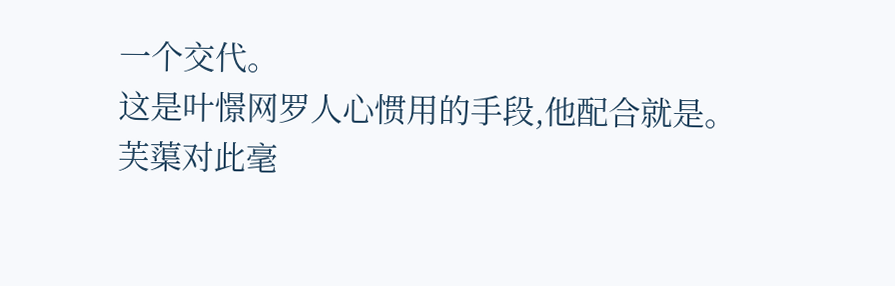一个交代。
这是叶憬网罗人心惯用的手段,他配合就是。
芙蕖对此毫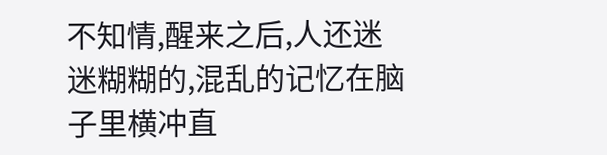不知情,醒来之后,人还迷迷糊糊的,混乱的记忆在脑子里横冲直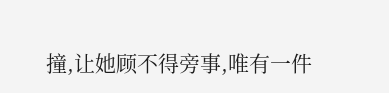撞,让她顾不得旁事,唯有一件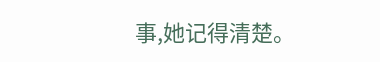事,她记得清楚。